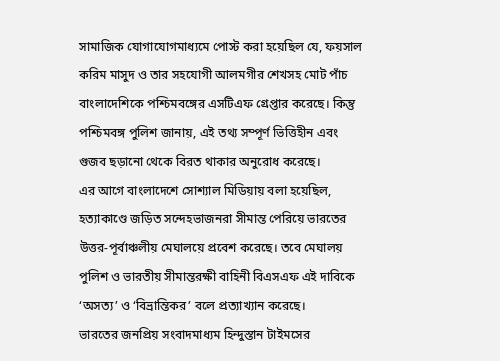সামাজিক যোগাযোগমাধ্যমে পোস্ট করা হয়েছিল যে, ফয়সাল করিম মাসুদ ও তার সহযোগী আলমগীর শেখসহ মোট পাঁচ বাংলাদেশিকে পশ্চিমবঙ্গের এসটিএফ গ্রেপ্তার করেছে। কিন্তু পশ্চিমবঙ্গ পুলিশ জানায়, এই তথ্য সম্পূর্ণ ভিত্তিহীন এবং গুজব ছড়ানো থেকে বিরত থাকার অনুরোধ করেছে।
এর আগে বাংলাদেশে সোশ্যাল মিডিয়ায় বলা হয়েছিল, হত্যাকাণ্ডে জড়িত সন্দেহভাজনরা সীমান্ত পেরিয়ে ভারতের উত্তর-পূর্বাঞ্চলীয় মেঘালয়ে প্রবেশ করেছে। তবে মেঘালয় পুলিশ ও ভারতীয় সীমান্তরক্ষী বাহিনী বিএসএফ এই দাবিকে ‘অসত্য’ ও ‘বিভ্রান্তিকর’ বলে প্রত্যাখ্যান করেছে।
ভারতের জনপ্রিয় সংবাদমাধ্যম হিন্দুস্তান টাইমসের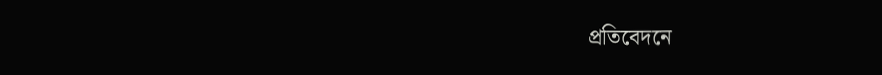প্রতিবেদনে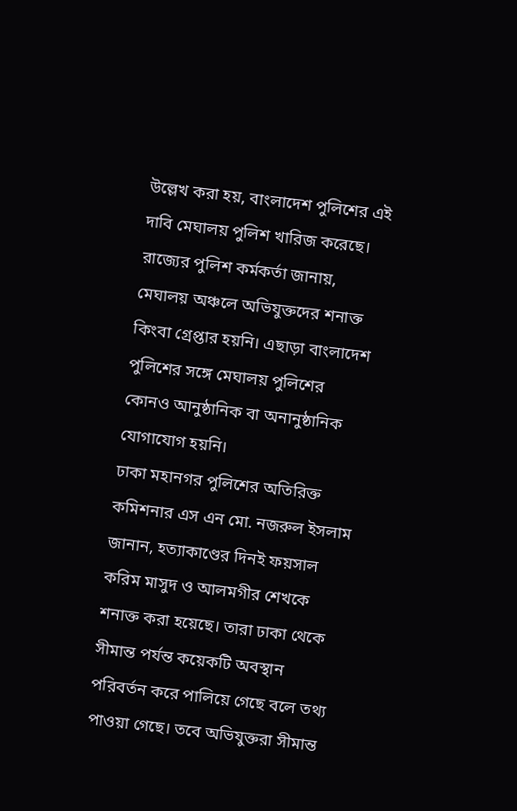উল্লেখ করা হয়, বাংলাদেশ পুলিশের এই দাবি মেঘালয় পুলিশ খারিজ করেছে। রাজ্যের পুলিশ কর্মকর্তা জানায়, মেঘালয় অঞ্চলে অভিযুক্তদের শনাক্ত কিংবা গ্রেপ্তার হয়নি। এছাড়া বাংলাদেশ পুলিশের সঙ্গে মেঘালয় পুলিশের কোনও আনুষ্ঠানিক বা অনানুষ্ঠানিক যোগাযোগ হয়নি।
ঢাকা মহানগর পুলিশের অতিরিক্ত কমিশনার এস এন মো. নজরুল ইসলাম জানান, হত্যাকাণ্ডের দিনই ফয়সাল করিম মাসুদ ও আলমগীর শেখকে শনাক্ত করা হয়েছে। তারা ঢাকা থেকে সীমান্ত পর্যন্ত কয়েকটি অবস্থান পরিবর্তন করে পালিয়ে গেছে বলে তথ্য পাওয়া গেছে। তবে অভিযুক্তরা সীমান্ত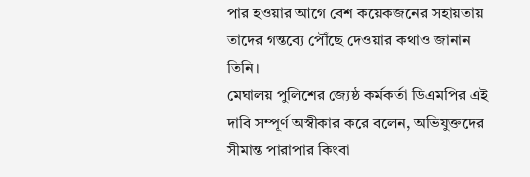পার হওয়ার আগে বেশ কয়েকজনের সহায়তায় তাদের গন্তব্যে পৌঁছে দেওয়ার কথাও জানান তিনি।
মেঘালয় পুলিশের জ্যেষ্ঠ কর্মকর্তা ডিএমপির এই দাবি সম্পূর্ণ অস্বীকার করে বলেন, অভিযুক্তদের সীমান্ত পারাপার কিংবা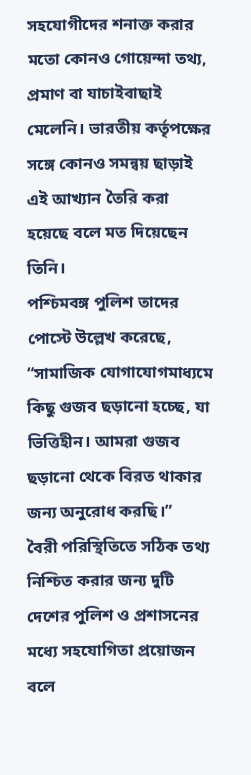সহযোগীদের শনাক্ত করার মতো কোনও গোয়েন্দা তথ্য, প্রমাণ বা যাচাইবাছাই মেলেনি। ভারতীয় কর্তৃপক্ষের সঙ্গে কোনও সমন্বয় ছাড়াই এই আখ্যান তৈরি করা হয়েছে বলে মত দিয়েছেন তিনি।
পশ্চিমবঙ্গ পুলিশ তাদের পোস্টে উল্লেখ করেছে, “সামাজিক যোগাযোগমাধ্যমে কিছু গুজব ছড়ানো হচ্ছে, যা ভিত্তিহীন। আমরা গুজব ছড়ানো থেকে বিরত থাকার জন্য অনুরোধ করছি।”
বৈরী পরিস্থিতিতে সঠিক তথ্য নিশ্চিত করার জন্য দুটি দেশের পুলিশ ও প্রশাসনের মধ্যে সহযোগিতা প্রয়োজন বলে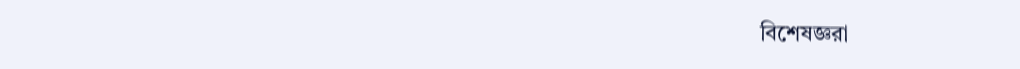বিশেষজ্ঞরা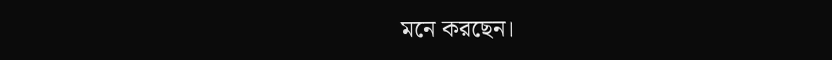মনে করছেন।